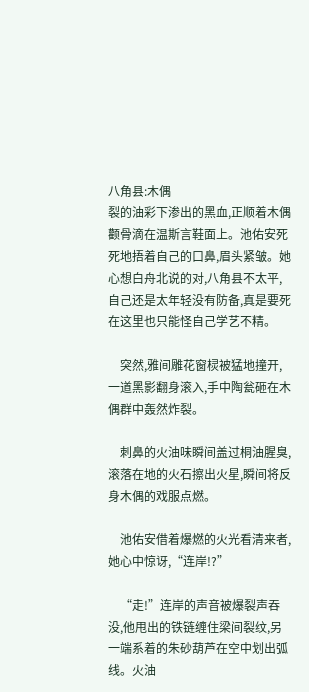八角县:木偶
裂的油彩下渗出的黑血,正顺着木偶颧骨滴在温斯言鞋面上。池佑安死死地捂着自己的口鼻,眉头紧皱。她心想白舟北说的对,八角县不太平,自己还是太年轻没有防备,真是要死在这里也只能怪自己学艺不精。

    突然,雅间雕花窗棂被猛地撞开,一道黑影翻身滚入,手中陶瓮砸在木偶群中轰然炸裂。

    刺鼻的火油味瞬间盖过桐油腥臭,滚落在地的火石擦出火星,瞬间将反身木偶的戏服点燃。

    池佑安借着爆燃的火光看清来者,她心中惊讶,“连岸!?”

    “走!”连岸的声音被爆裂声吞没,他甩出的铁链缠住梁间裂纹,另一端系着的朱砂葫芦在空中划出弧线。火油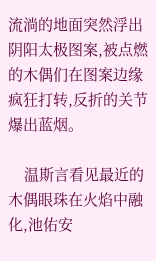流淌的地面突然浮出阴阳太极图案,被点燃的木偶们在图案边缘疯狂打转,反折的关节爆出蓝烟。

    温斯言看见最近的木偶眼珠在火焰中融化,池佑安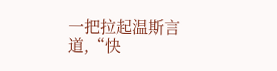一把拉起温斯言道,“快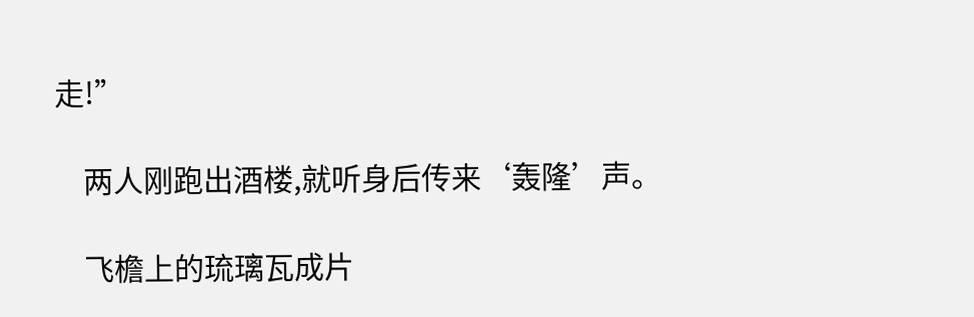走!”

    两人刚跑出酒楼,就听身后传来‘轰隆’声。

    飞檐上的琉璃瓦成片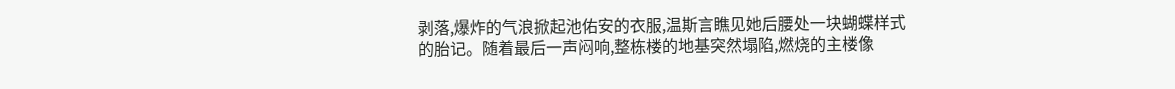剥落,爆炸的气浪掀起池佑安的衣服,温斯言瞧见她后腰处一块蝴蝶样式的胎记。随着最后一声闷响,整栋楼的地基突然塌陷,燃烧的主楼像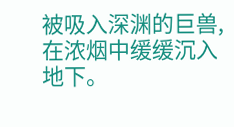被吸入深渊的巨兽,在浓烟中缓缓沉入地下。